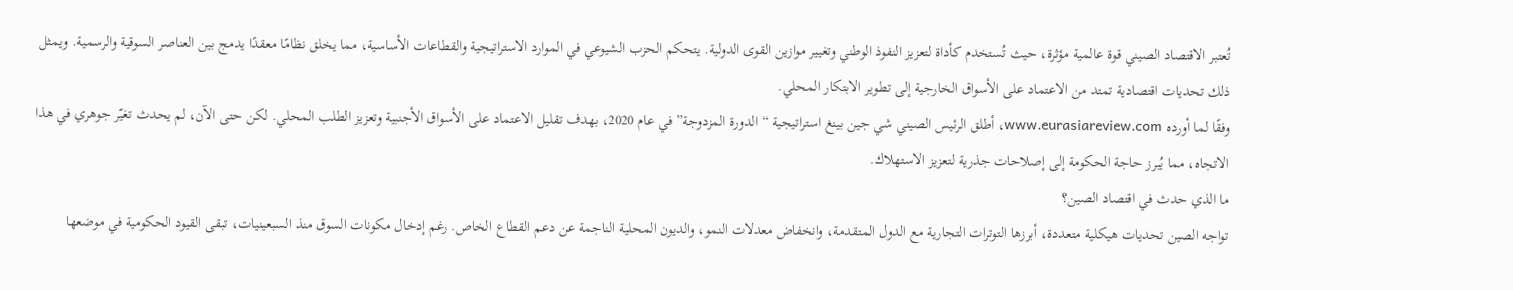تُعتبر الاقتصاد الصيني قوة عالمية مؤثرة، حيث تُستخدم كأداة لتعزيز النفوذ الوطني وتغيير موازين القوى الدولية. يتحكم الحزب الشيوعي في الموارد الاستراتيجية والقطاعات الأساسية، مما يخلق نظامًا معقدًا يدمج بين العناصر السوقية والرسمية. ويمثل ذلك تحديات اقتصادية تمتد من الاعتماد على الأسواق الخارجية إلى تطوير الابتكار المحلي.
وفقًا لما أورده www.eurasiareview.com، أطلق الرئيس الصيني شي جين بينغ استراتيجية “الدورة المزدوجة” في عام 2020، بهدف تقليل الاعتماد على الأسواق الأجنبية وتعزيز الطلب المحلي. لكن حتى الآن، لم يحدث تغيّر جوهري في هذا الاتجاه، مما يُبرز حاجة الحكومة إلى إصلاحات جذرية لتعزيز الاستهلاك.
ما الذي حدث في اقتصاد الصين؟
تواجه الصين تحديات هيكلية متعددة، أبرزها التوترات التجارية مع الدول المتقدمة، وانخفاض معدلات النمو، والديون المحلية الناجمة عن دعم القطاع الخاص. رغم إدخال مكونات السوق منذ السبعينيات، تبقى القيود الحكومية في موضعها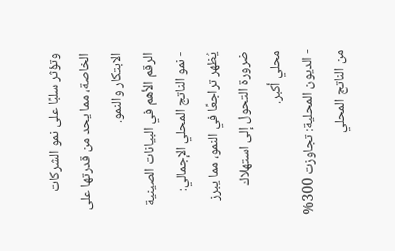وتؤثر سلبًا على نمو الشركات الخاصة، مما يحد من قدرتها على الابتكار والنمو.
الرقم الأهم في البيانات الصينية
- نمو الناتج المحلي الإجمالي: يُظهر تراجعًا في النمو، مما يبرز ضرورة التحول إلى استهلاك محلي أكبر.
- الديون المحلية: تجاوزت 300% من الناتج المحلي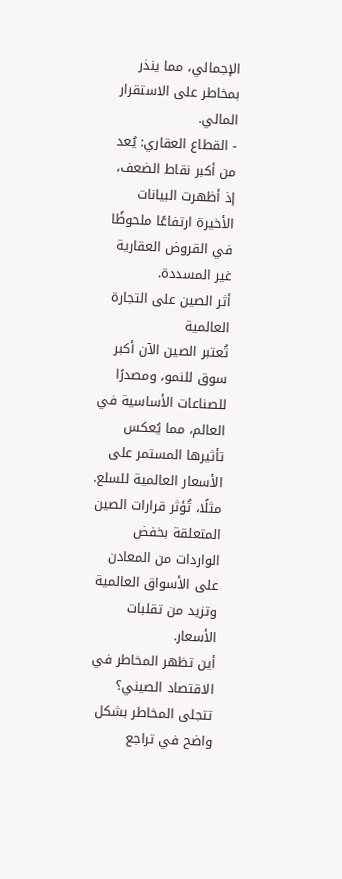الإجمالي، مما ينذر بمخاطر على الاستقرار المالي.
- القطاع العقاري: يُعد من أكبر نقاط الضعف، إذ أظهرت البيانات الأخيرة ارتفاعًا ملحوظًا في القروض العقارية غير المسددة.
أثر الصين على التجارة العالمية
تُعتبر الصين الآن أكبر سوق للنمو، ومصدرًا للصناعات الأساسية في العالم، مما يُعكس تأثيرها المستمر على الأسعار العالمية للسلع. مثلًا، تُؤثر قرارات الصين المتعلقة بخفض الواردات من المعادن على الأسواق العالمية وتزيد من تقلبات الأسعار.
أين تظهر المخاطر في الاقتصاد الصيني؟
تتجلى المخاطر بشكل واضح في تراجع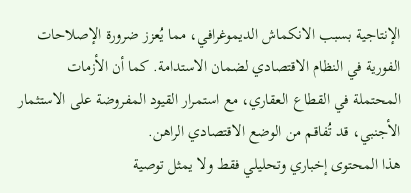الإنتاجية بسبب الانكماش الديموغرافي، مما يُعزز ضرورة الإصلاحات الفورية في النظام الاقتصادي لضمان الاستدامة. كما أن الأزمات المحتملة في القطاع العقاري، مع استمرار القيود المفروضة على الاستثمار الأجنبي، قد تُفاقم من الوضع الاقتصادي الراهن.
هذا المحتوى إخباري وتحليلي فقط ولا يمثل توصية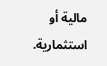مالية أو استثمارية.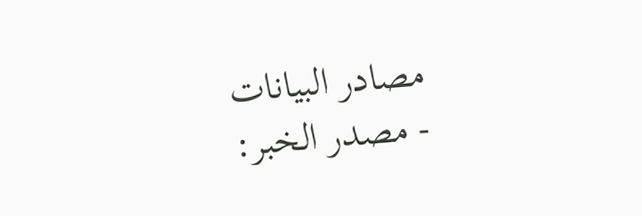مصادر البيانات
- مصدر الخبر: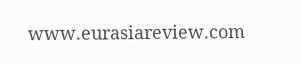www.eurasiareview.com